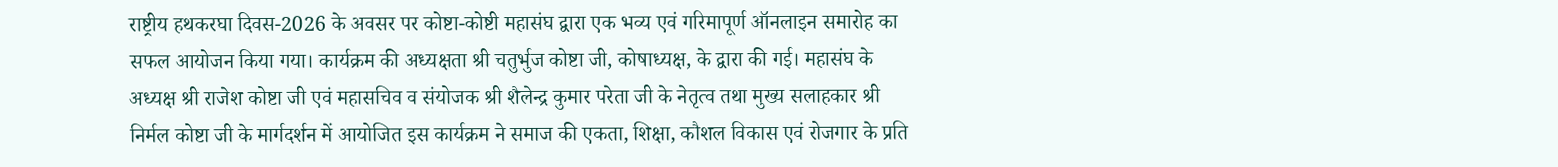राष्ट्रीय हथकरघा दिवस-2026 के अवसर पर कोष्टा-कोष्टी महासंघ द्वारा एक भव्य एवं गरिमापूर्ण ऑनलाइन समारोह का सफल आयोजन किया गया। कार्यक्रम की अध्यक्षता श्री चतुर्भुज कोष्टा जी, कोषाध्यक्ष, के द्वारा की गई। महासंघ के अध्यक्ष श्री राजेश कोष्टा जी एवं महासचिव व संयोजक श्री शैलेन्द्र कुमार परेता जी के नेतृत्व तथा मुख्य सलाहकार श्री निर्मल कोष्टा जी के मार्गदर्शन में आयोजित इस कार्यक्रम ने समाज की एकता, शिक्षा, कौशल विकास एवं रोजगार के प्रति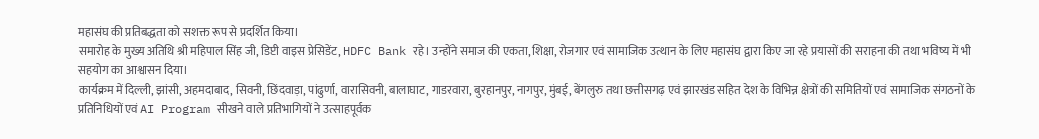महासंघ की प्रतिबद्धता को सशक्त रूप से प्रदर्शित किया।
समारोह के मुख्य अतिथि श्री महिपाल सिंह जी, डिप्टी वाइस प्रेसिडेंट, HDFC Bank रहे। उन्होंने समाज की एकता, शिक्षा, रोजगार एवं सामाजिक उत्थान के लिए महासंघ द्वारा किए जा रहे प्रयासों की सराहना की तथा भविष्य में भी सहयोग का आश्वासन दिया।
कार्यक्रम में दिल्ली, झांसी, अहमदाबाद, सिवनी, छिंदवाड़ा, पांढुर्णा, वारासिवनी, बालाघाट, गाडरवारा, बुरहानपुर, नागपुर, मुंबई, बेंगलुरु तथा छत्तीसगढ़ एवं झारखंड सहित देश के विभिन्न क्षेत्रों की समितियों एवं सामाजिक संगठनों के प्रतिनिधियों एवं AI Program सीखने वाले प्रतिभागियों ने उत्साहपूर्वक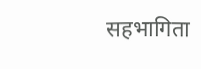सहभागिता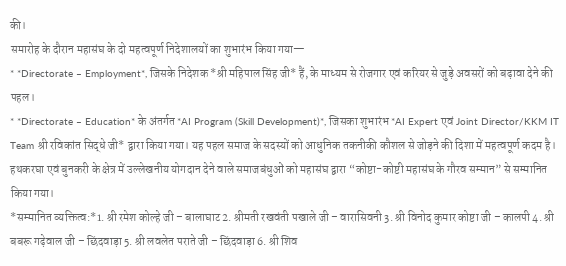की।
समारोह के दौरान महासंघ के दो महत्वपूर्ण निदेशालयों का शुभारंभ किया गया—
* *Directorate – Employment*, जिसके निदेशक *श्री महिपाल सिंह जी* हैं, के माध्यम से रोजगार एवं करियर से जुड़े अवसरों को बढ़ावा देने की पहल।
* *Directorate – Education* के अंतर्गत *AI Program (Skill Development)*, जिसका शुभारंभ *AI Expert एवं Joint Director/KKM IT Team श्री रविकांत सिद्धे जी* द्वारा किया गया। यह पहल समाज के सदस्यों को आधुनिक तकनीकी कौशल से जोड़ने की दिशा में महत्वपूर्ण कदम है।
हथकरघा एवं बुनकरी के क्षेत्र में उल्लेखनीय योगदान देने वाले समाजबंधुओं को महासंघ द्वारा “कोष्टा-कोष्टी महासंघ के गौरव सम्मान” से सम्मानित किया गया।
*सम्मानित व्यक्तित्व:*1. श्री रमेश कोल्हे जी – बालाघाट 2. श्रीमती रखवंती पखाले जी – वारासिवनी 3. श्री विनोद कुमार कोष्टा जी – कालपी 4. श्री बबरू गढ़ेवाल जी – छिंदवाड़ा 5. श्री लवलेत पराते जी – छिंदवाड़ा 6. श्री शिव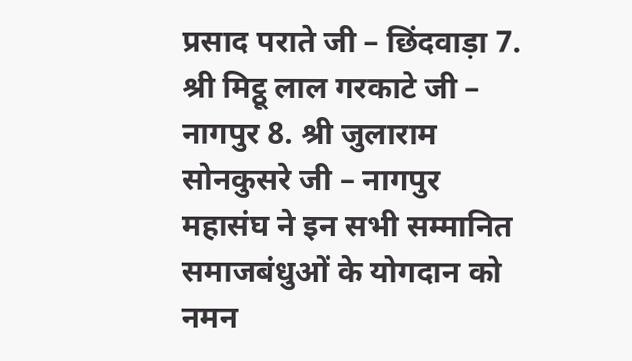प्रसाद पराते जी – छिंदवाड़ा 7. श्री मिट्ठू लाल गरकाटे जी – नागपुर 8. श्री जुलाराम सोनकुसरे जी – नागपुर
महासंघ ने इन सभी सम्मानित समाजबंधुओं के योगदान को नमन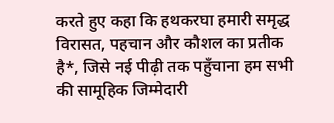करते हुए कहा कि हथकरघा हमारी समृद्ध विरासत, पहचान और कौशल का प्रतीक है*, जिसे नई पीढ़ी तक पहुँचाना हम सभी की सामूहिक जिम्मेदारी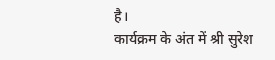है।
कार्यक्रम के अंत में श्री सुरेश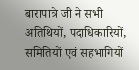बारापात्रे जी ने सभी अतिथियों, पदाधिकारियों, समितियों एवं सहभागियों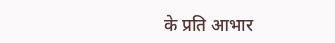के प्रति आभार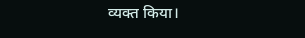व्यक्त किया।